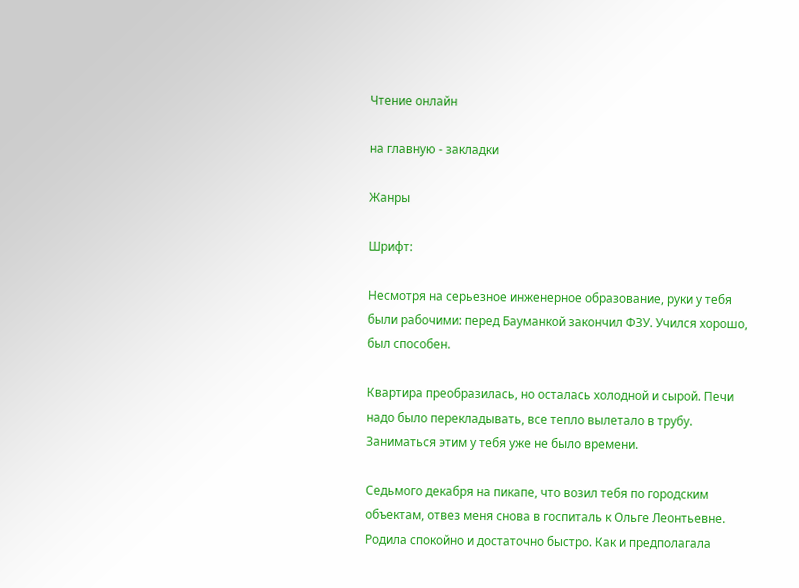Чтение онлайн

на главную - закладки

Жанры

Шрифт:

Несмотря на серьезное инженерное образование, руки у тебя были рабочими: перед Бауманкой закончил ФЗУ. Учился хорошо, был способен.

Квартира преобразилась, но осталась холодной и сырой. Печи надо было перекладывать, все тепло вылетало в трубу. Заниматься этим у тебя уже не было времени.

Седьмого декабря на пикапе, что возил тебя по городским объектам, отвез меня снова в госпиталь к Ольге Леонтьевне. Родила спокойно и достаточно быстро. Как и предполагала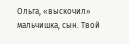Ольга, «выскочил» мальчишка, сын. Твой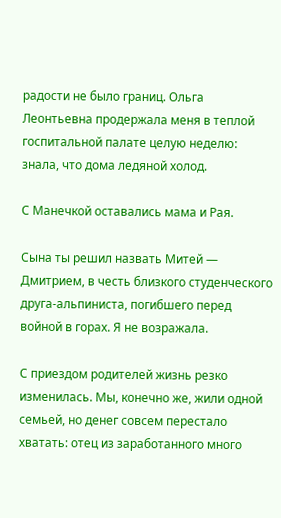радости не было границ. Ольга Леонтьевна продержала меня в теплой госпитальной палате целую неделю: знала, что дома ледяной холод.

С Манечкой оставались мама и Рая.

Сына ты решил назвать Митей — Дмитрием, в честь близкого студенческого друга-альпиниста, погибшего перед войной в горах. Я не возражала.

С приездом родителей жизнь резко изменилась. Мы, конечно же, жили одной семьей, но денег совсем перестало хватать: отец из заработанного много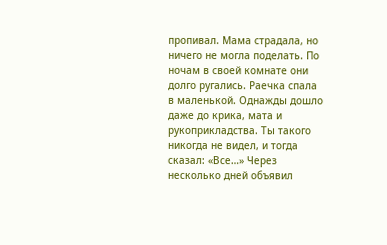пропивал. Мама страдала, но ничего не могла поделать. По ночам в своей комнате они долго ругались. Раечка спала в маленькой. Однажды дошло даже до крика, мата и рукоприкладства. Ты такого никогда не видел, и тогда сказал: «Все…» Через несколько дней объявил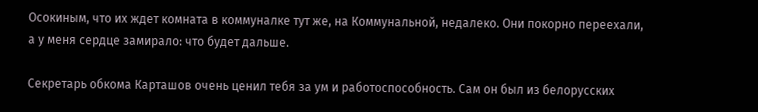Осокиным, что их ждет комната в коммуналке тут же, на Коммунальной, недалеко. Они покорно переехали, а у меня сердце замирало: что будет дальше.

Секретарь обкома Карташов очень ценил тебя за ум и работоспособность. Сам он был из белорусских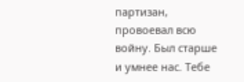партизан, провоевал всю войну. Был старше и умнее нас. Тебе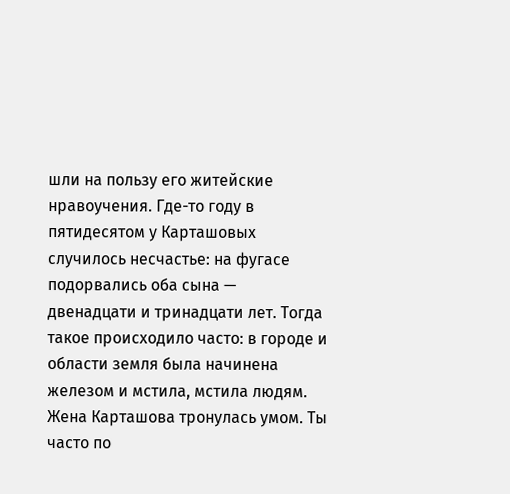шли на пользу его житейские нравоучения. Где-то году в пятидесятом у Карташовых случилось несчастье: на фугасе подорвались оба сына — двенадцати и тринадцати лет. Тогда такое происходило часто: в городе и области земля была начинена железом и мстила, мстила людям. Жена Карташова тронулась умом. Ты часто по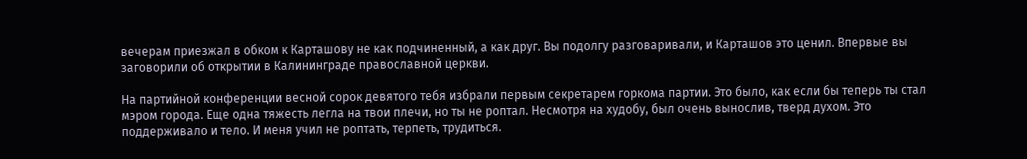вечерам приезжал в обком к Карташову не как подчиненный, а как друг. Вы подолгу разговаривали, и Карташов это ценил. Впервые вы заговорили об открытии в Калининграде православной церкви.

На партийной конференции весной сорок девятого тебя избрали первым секретарем горкома партии. Это было, как если бы теперь ты стал мэром города. Еще одна тяжесть легла на твои плечи, но ты не роптал. Несмотря на худобу, был очень вынослив, тверд духом. Это поддерживало и тело. И меня учил не роптать, терпеть, трудиться.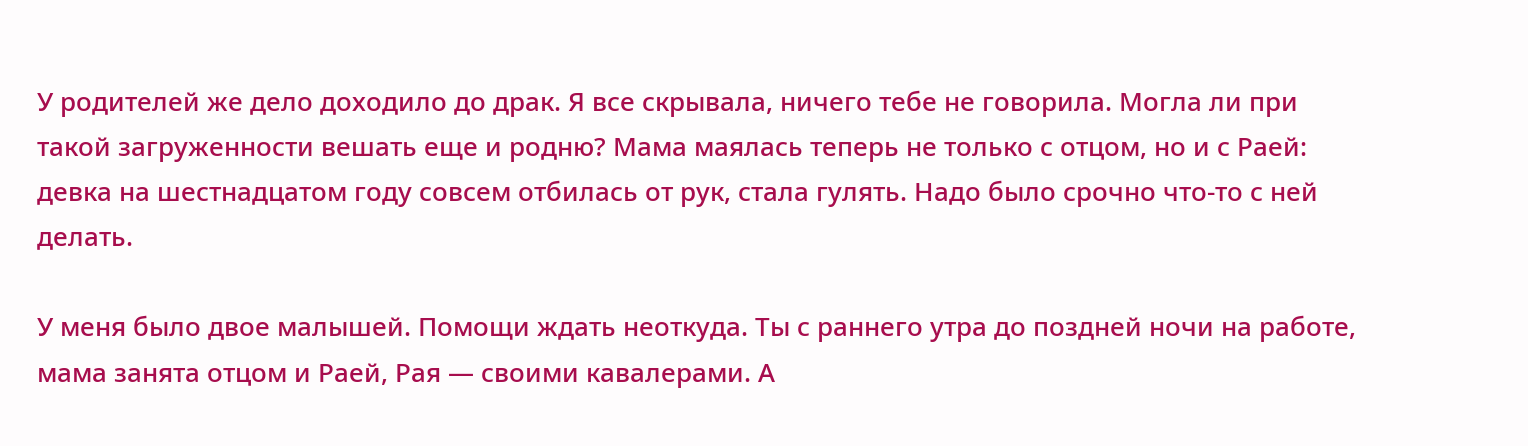У родителей же дело доходило до драк. Я все скрывала, ничего тебе не говорила. Могла ли при такой загруженности вешать еще и родню? Мама маялась теперь не только с отцом, но и с Раей: девка на шестнадцатом году совсем отбилась от рук, стала гулять. Надо было срочно что-то с ней делать.

У меня было двое малышей. Помощи ждать неоткуда. Ты с раннего утра до поздней ночи на работе, мама занята отцом и Раей, Рая — своими кавалерами. А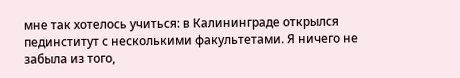мне так хотелось учиться: в Калининграде открылся пединститут с несколькими факультетами. Я ничего не забыла из того,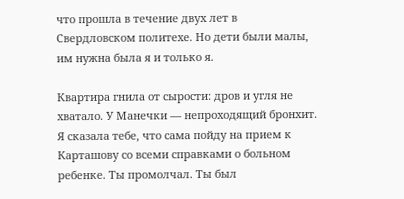что прошла в течение двух лет в Свердловском политехе. Но дети были малы, им нужна была я и только я.

Квартира гнила от сырости: дров и угля не хватало. У Манечки — непроходящий бронхит. Я сказала тебе, что сама пойду на прием к Карташову со всеми справками о больном ребенке. Ты промолчал. Ты был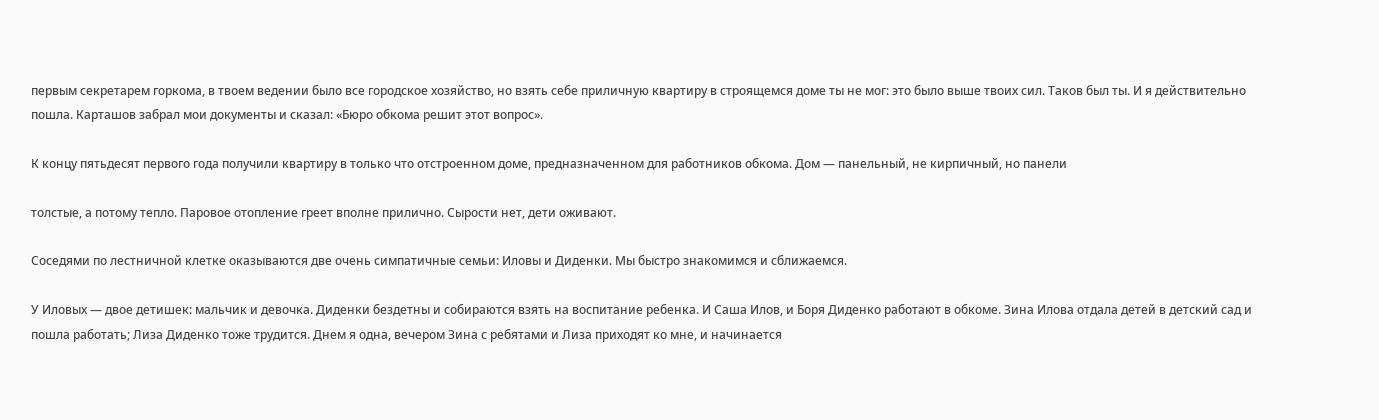первым секретарем горкома, в твоем ведении было все городское хозяйство, но взять себе приличную квартиру в строящемся доме ты не мог: это было выше твоих сил. Таков был ты. И я действительно пошла. Карташов забрал мои документы и сказал: «Бюро обкома решит этот вопрос».

К концу пятьдесят первого года получили квартиру в только что отстроенном доме, предназначенном для работников обкома. Дом — панельный, не кирпичный, но панели

толстые, а потому тепло. Паровое отопление греет вполне прилично. Сырости нет, дети оживают.

Соседями по лестничной клетке оказываются две очень симпатичные семьи: Иловы и Диденки. Мы быстро знакомимся и сближаемся.

У Иловых — двое детишек: мальчик и девочка. Диденки бездетны и собираются взять на воспитание ребенка. И Саша Илов, и Боря Диденко работают в обкоме. Зина Илова отдала детей в детский сад и пошла работать; Лиза Диденко тоже трудится. Днем я одна, вечером Зина с ребятами и Лиза приходят ко мне, и начинается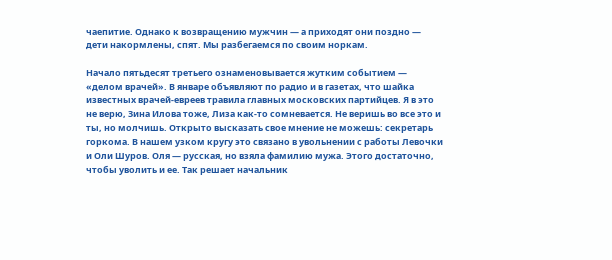чаепитие. Однако к возвращению мужчин — а приходят они поздно — дети накормлены, спят. Мы разбегаемся по своим норкам.

Начало пятьдесят третьего ознаменовывается жутким событием — «делом врачей». В январе объявляют по радио и в газетах, что шайка известных врачей-евреев травила главных московских партийцев. Я в это не верю, Зина Илова тоже, Лиза как-то сомневается. Не веришь во все это и ты, но молчишь. Открыто высказать свое мнение не можешь: секретарь горкома. В нашем узком кругу это связано в увольнении с работы Левочки и Оли Шуров. Оля — русская, но взяла фамилию мужа. Этого достаточно, чтобы уволить и ее. Так решает начальник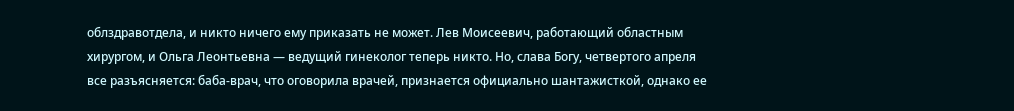облздравотдела, и никто ничего ему приказать не может. Лев Моисеевич, работающий областным хирургом, и Ольга Леонтьевна — ведущий гинеколог теперь никто. Но, слава Богу, четвертого апреля все разъясняется: баба-врач, что оговорила врачей, признается официально шантажисткой, однако ее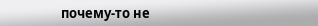почему-то не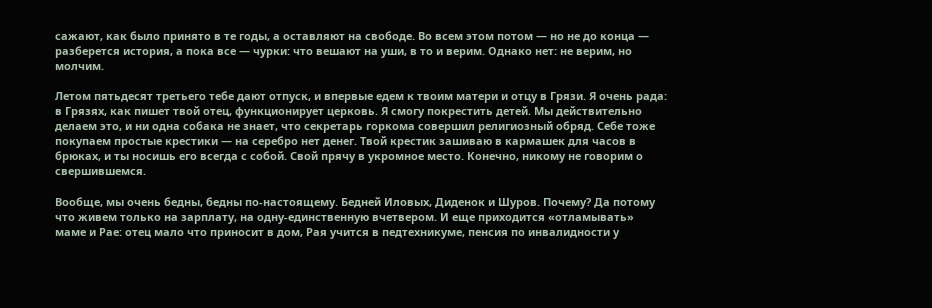сажают, как было принято в те годы, а оставляют на свободе. Во всем этом потом — но не до конца — разберется история, а пока все — чурки: что вешают на уши, в то и верим. Однако нет: не верим, но молчим.

Летом пятьдесят третьего тебе дают отпуск, и впервые едем к твоим матери и отцу в Грязи. Я очень рада: в Грязях, как пишет твой отец, функционирует церковь. Я смогу покрестить детей. Мы действительно делаем это, и ни одна собака не знает, что секретарь горкома совершил религиозный обряд. Себе тоже покупаем простые крестики — на серебро нет денег. Твой крестик зашиваю в кармашек для часов в брюках, и ты носишь его всегда с собой. Свой прячу в укромное место. Конечно, никому не говорим о свершившемся.

Вообще, мы очень бедны, бедны по-настоящему. Бедней Иловых, Диденок и Шуров. Почему? Да потому что живем только на зарплату, на одну-единственную вчетвером. И еще приходится «отламывать» маме и Рае: отец мало что приносит в дом, Рая учится в педтехникуме, пенсия по инвалидности у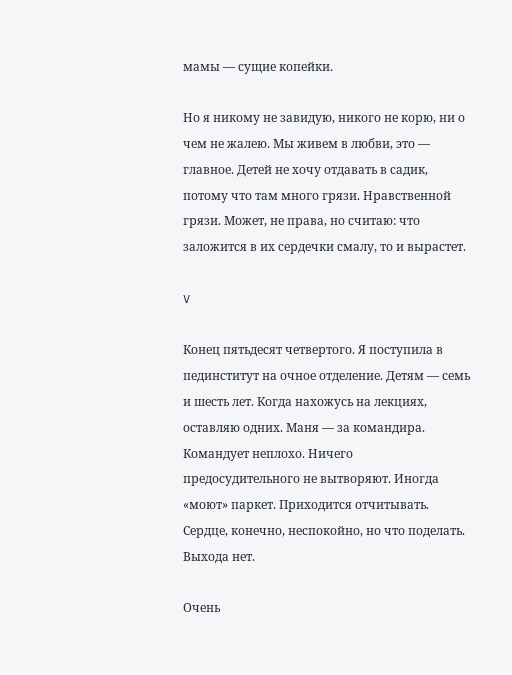мамы — сущие копейки.

Но я никому не завидую, никого не корю, ни о чем не жалею. Мы живем в любви, это — главное. Детей не хочу отдавать в садик, потому что там много грязи. Нравственной грязи. Может, не права, но считаю: что заложится в их сердечки смалу, то и вырастет.

V

Конец пятьдесят четвертого. Я поступила в пединститут на очное отделение. Детям — семь и шесть лет. Когда нахожусь на лекциях, оставляю одних. Маня — за командира. Командует неплохо. Ничего предосудительного не вытворяют. Иногда «моют» паркет. Приходится отчитывать. Сердце, конечно, неспокойно, но что поделать. Выхода нет.

Очень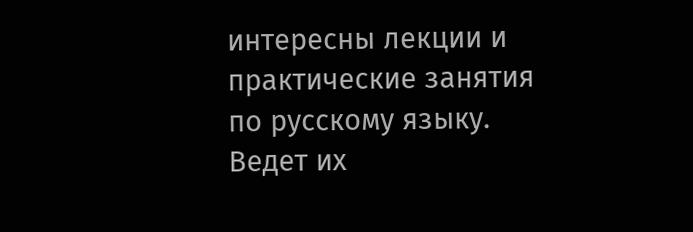интересны лекции и практические занятия по русскому языку. Ведет их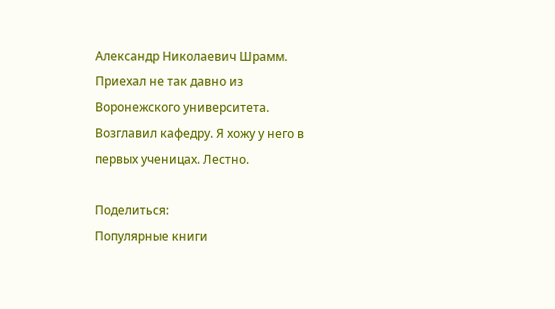Александр Николаевич Шрамм. Приехал не так давно из Воронежского университета. Возглавил кафедру. Я хожу у него в первых ученицах. Лестно.

Поделиться:
Популярные книги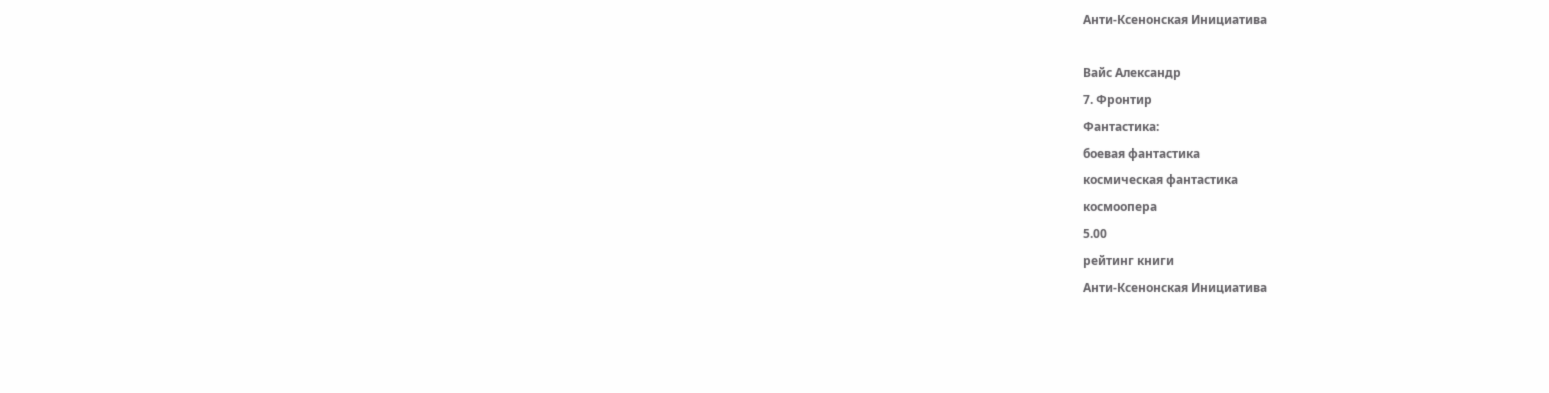Анти-Ксенонская Инициатива

Вайс Александр
7. Фронтир
Фантастика:
боевая фантастика
космическая фантастика
космоопера
5.00
рейтинг книги
Анти-Ксенонская Инициатива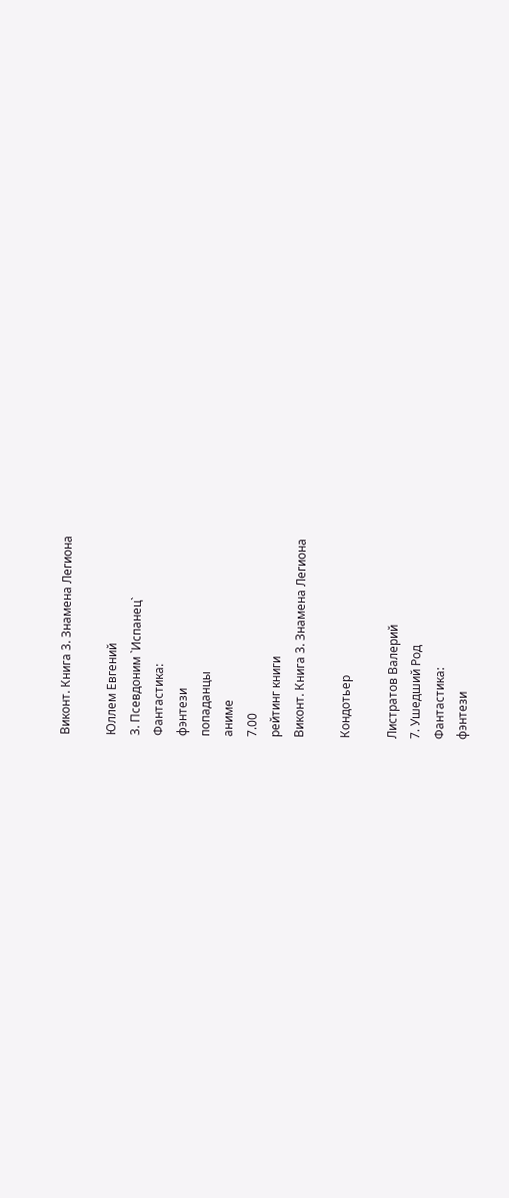Виконт. Книга 3. Знамена Легиона

Юллем Евгений
3. Псевдоним `Испанец`
Фантастика:
фэнтези
попаданцы
аниме
7.00
рейтинг книги
Виконт. Книга 3. Знамена Легиона

Кондотьер

Листратов Валерий
7. Ушедший Род
Фантастика:
фэнтези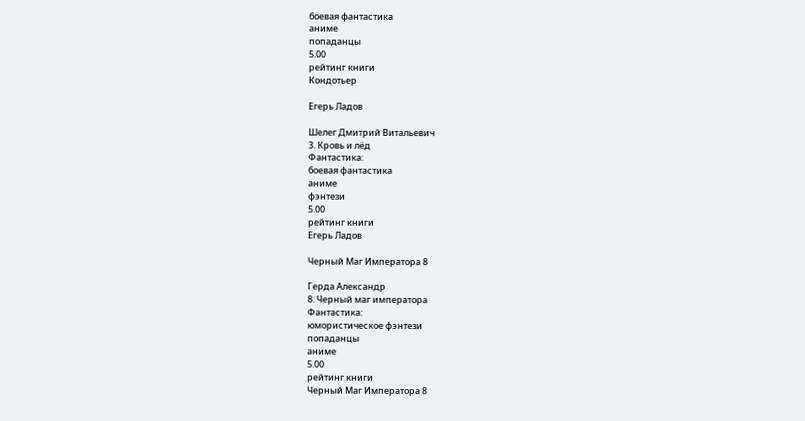боевая фантастика
аниме
попаданцы
5.00
рейтинг книги
Кондотьер

Егерь Ладов

Шелег Дмитрий Витальевич
3. Кровь и лёд
Фантастика:
боевая фантастика
аниме
фэнтези
5.00
рейтинг книги
Егерь Ладов

Черный Маг Императора 8

Герда Александр
8. Черный маг императора
Фантастика:
юмористическое фэнтези
попаданцы
аниме
5.00
рейтинг книги
Черный Маг Императора 8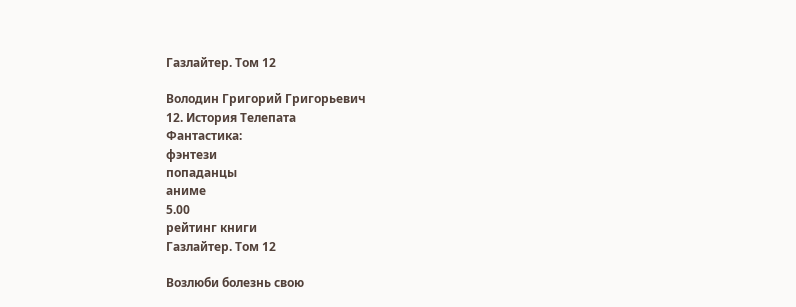Газлайтер. Том 12

Володин Григорий Григорьевич
12. История Телепата
Фантастика:
фэнтези
попаданцы
аниме
5.00
рейтинг книги
Газлайтер. Том 12

Возлюби болезнь свою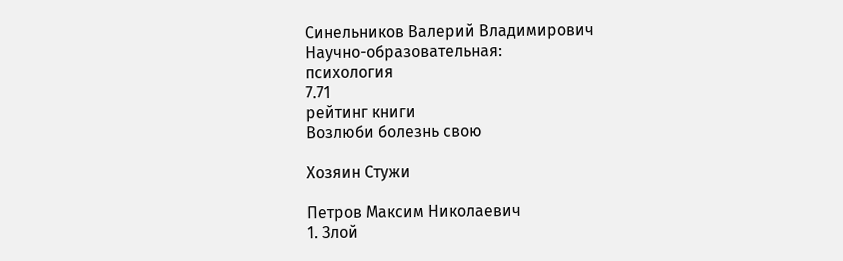Синельников Валерий Владимирович
Научно-образовательная:
психология
7.71
рейтинг книги
Возлюби болезнь свою

Хозяин Стужи

Петров Максим Николаевич
1. Злой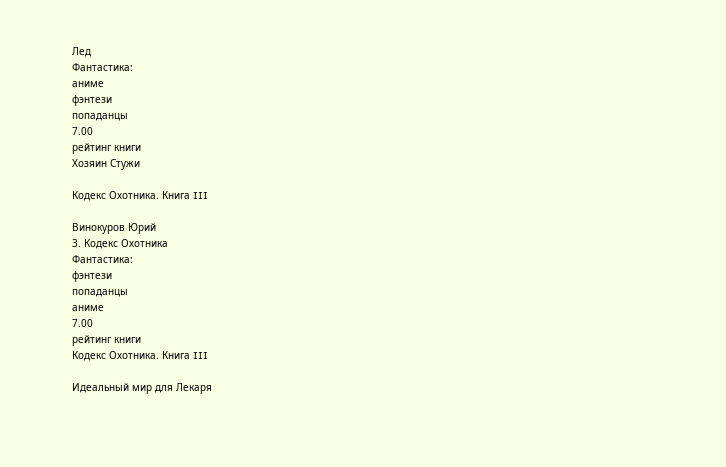Лед
Фантастика:
аниме
фэнтези
попаданцы
7.00
рейтинг книги
Хозяин Стужи

Кодекс Охотника. Книга III

Винокуров Юрий
3. Кодекс Охотника
Фантастика:
фэнтези
попаданцы
аниме
7.00
рейтинг книги
Кодекс Охотника. Книга III

Идеальный мир для Лекаря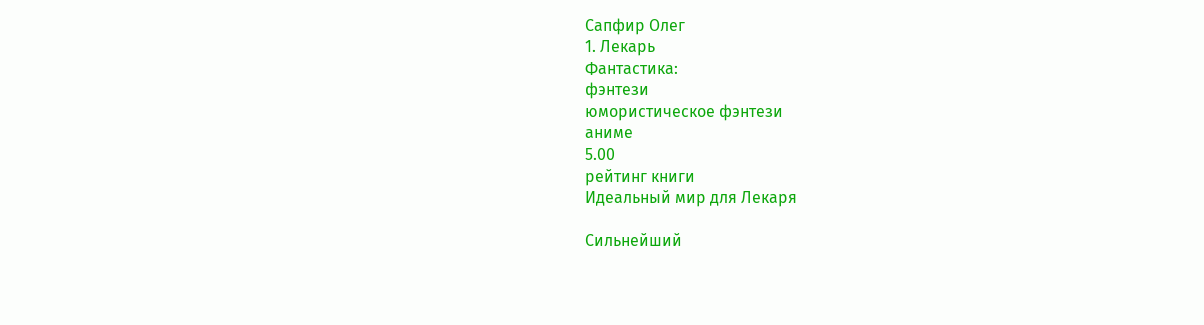Сапфир Олег
1. Лекарь
Фантастика:
фэнтези
юмористическое фэнтези
аниме
5.00
рейтинг книги
Идеальный мир для Лекаря

Сильнейший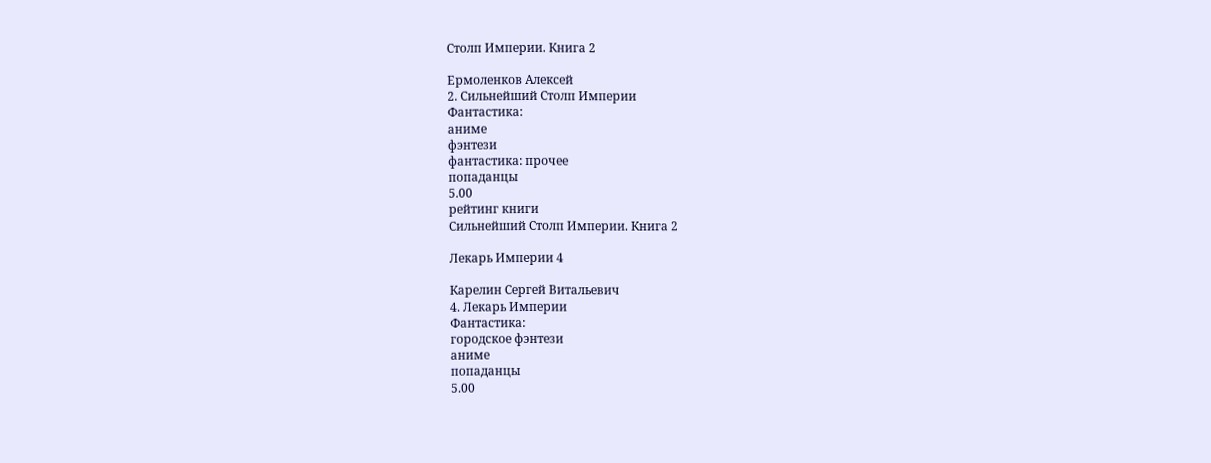Столп Империи. Книга 2

Ермоленков Алексей
2. Сильнейший Столп Империи
Фантастика:
аниме
фэнтези
фантастика: прочее
попаданцы
5.00
рейтинг книги
Сильнейший Столп Империи. Книга 2

Лекарь Империи 4

Карелин Сергей Витальевич
4. Лекарь Империи
Фантастика:
городское фэнтези
аниме
попаданцы
5.00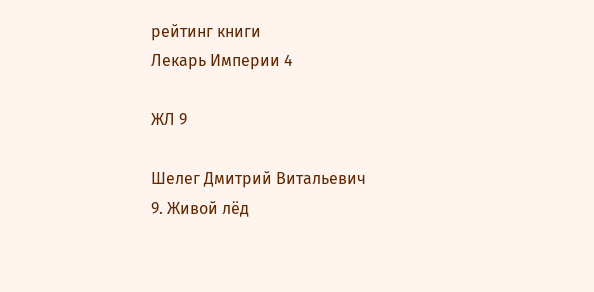рейтинг книги
Лекарь Империи 4

ЖЛ 9

Шелег Дмитрий Витальевич
9. Живой лёд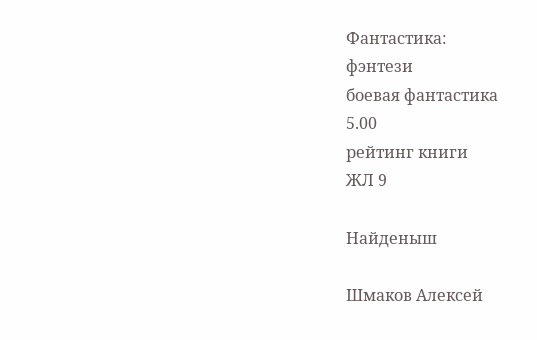Фантастика:
фэнтези
боевая фантастика
5.00
рейтинг книги
ЖЛ 9

Найденыш

Шмаков Алексей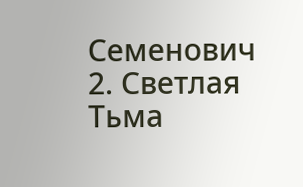Семенович
2. Светлая Тьма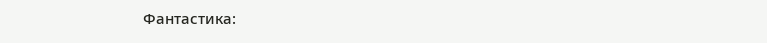Фантастика: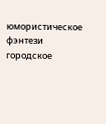юмористическое фэнтези
городское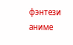фэнтези
аниме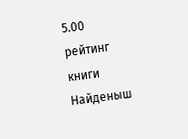5.00
рейтинг книги
Найденыш